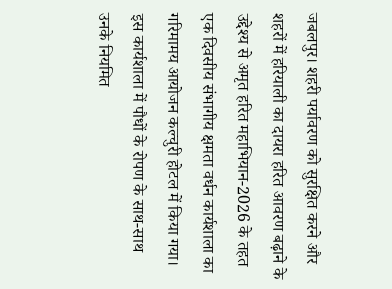जबलपुर। शहरी पर्यावरण को सुरक्षित करने और शहरों में हरियाली का दायरा हरित आवरण बढ़ाने के उद्देश्य से अमृत हरित महाभियान-2026 के तहत एक दिवसीय संभागीय क्षमता वर्धन कार्यशाला का गरिमामय आयोजन कल्चुरी होटल में किया गया। इस कार्यशाला में पौधों के रोपण के साथ-साथ उनके नियमित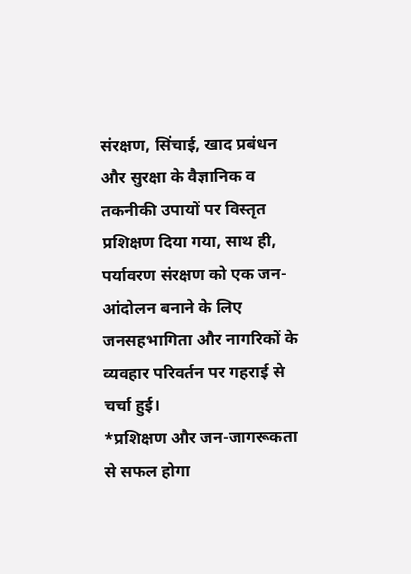संरक्षण, सिंचाई, खाद प्रबंधन और सुरक्षा के वैज्ञानिक व तकनीकी उपायों पर विस्तृत प्रशिक्षण दिया गया, साथ ही, पर्यावरण संरक्षण को एक जन-आंदोलन बनाने के लिए जनसहभागिता और नागरिकों के व्यवहार परिवर्तन पर गहराई से चर्चा हुई।
*प्रशिक्षण और जन-जागरूकता से सफल होगा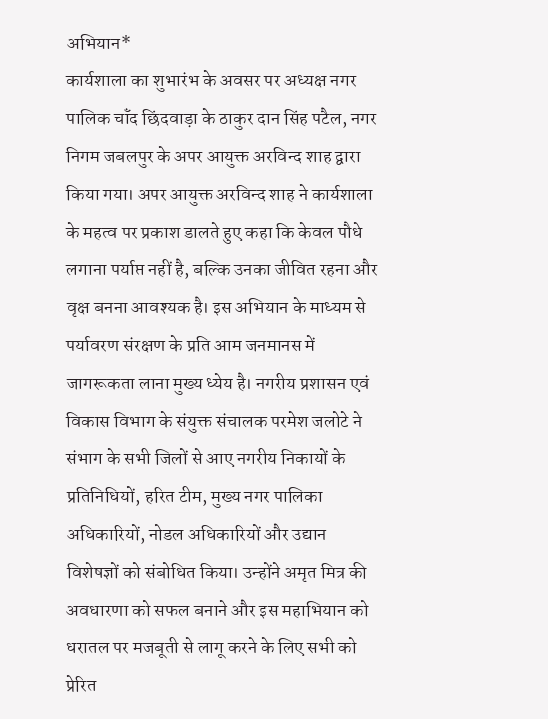अभियान*
कार्यशाला का शुभारंभ के अवसर पर अध्यक्ष नगर पालिक चॉंद छिंदवाड़ा के ठाकुर दान सिंह पटैल, नगर निगम जबलपुर के अपर आयुक्त अरविन्द शाह द्वारा किया गया। अपर आयुक्त अरविन्द शाह ने कार्यशाला के महत्व पर प्रकाश डालते हुए कहा कि केवल पौधे लगाना पर्याप्त नहीं है, बल्कि उनका जीवित रहना और वृक्ष बनना आवश्यक है। इस अभियान के माध्यम से पर्यावरण संरक्षण के प्रति आम जनमानस में जागरूकता लाना मुख्य ध्येय है। नगरीय प्रशासन एवं विकास विभाग के संयुक्त संचालक परमेश जलोटे ने संभाग के सभी जिलों से आए नगरीय निकायों के प्रतिनिधियों, हरित टीम, मुख्य नगर पालिका अधिकारियों, नोडल अधिकारियों और उद्यान विशेषज्ञों को संबोधित किया। उन्होंने अमृत मित्र की अवधारणा को सफल बनाने और इस महाभियान को धरातल पर मजबूती से लागू करने के लिए सभी को प्रेरित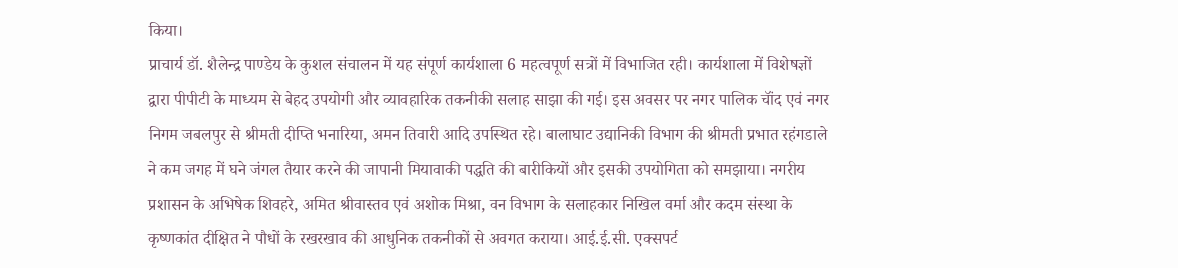किया।
प्राचार्य डॉ. शैलेन्द्र पाण्डेय के कुशल संचालन में यह संपूर्ण कार्यशाला 6 महत्वपूर्ण सत्रों में विभाजित रही। कार्यशाला में विशेषज्ञों द्वारा पीपीटी के माध्यम से बेहद उपयोगी और व्यावहारिक तकनीकी सलाह साझा की गई। इस अवसर पर नगर पालिक चॉंद एवं नगर निगम जबलपुर से श्रीमती दीप्ति भनारिया, अमन तिवारी आदि उपस्थित रहे। बालाघाट उद्यानिकी विभाग की श्रीमती प्रभात रहंगडाले ने कम जगह में घने जंगल तैयार करने की जापानी मियावाकी पद्धति की बारीकियों और इसकी उपयोगिता को समझाया। नगरीय प्रशासन के अभिषेक शिवहरे, अमित श्रीवास्तव एवं अशोक मिश्रा, वन विभाग के सलाहकार निखिल वर्मा और कदम संस्था के कृष्णकांत दीक्षित ने पौधों के रखरखाव की आधुनिक तकनीकों से अवगत कराया। आई.ई.सी. एक्सपर्ट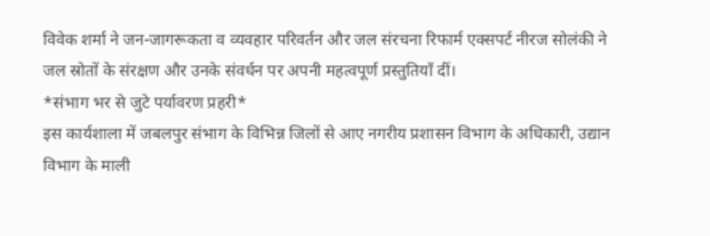विवेक शर्मा ने जन-जागरूकता व व्यवहार परिवर्तन और जल संरचना रिफार्म एक्सपर्ट नीरज सोलंकी ने जल स्रोतों के संरक्षण और उनके संवर्धन पर अपनी महत्वपूर्ण प्रस्तुतियाँ दीं।
*संभाग भर से जुटे पर्यावरण प्रहरी*
इस कार्यशाला में जबलपुर संभाग के विभिन्न जिलों से आए नगरीय प्रशासन विभाग के अधिकारी, उद्यान विभाग के माली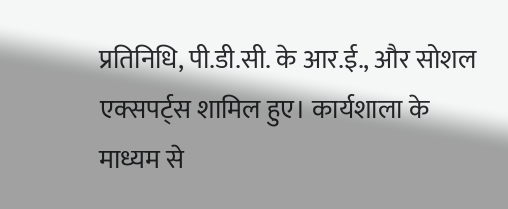प्रतिनिधि, पी.डी.सी. के आर.ई., और सोशल एक्सपर्ट्स शामिल हुए। कार्यशाला के माध्यम से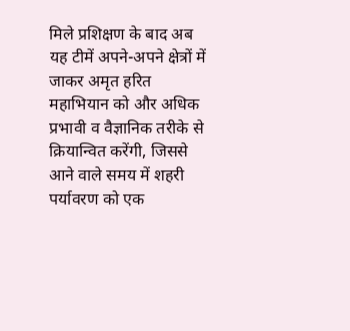मिले प्रशिक्षण के बाद अब यह टीमें अपने-अपने क्षेत्रों में जाकर अमृत हरित महाभियान को और अधिक प्रभावी व वैज्ञानिक तरीके से क्रियान्वित करेंगी, जिससे आने वाले समय में शहरी पर्यावरण को एक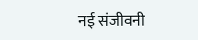नई संजीवनी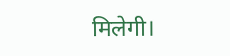मिलेगी।